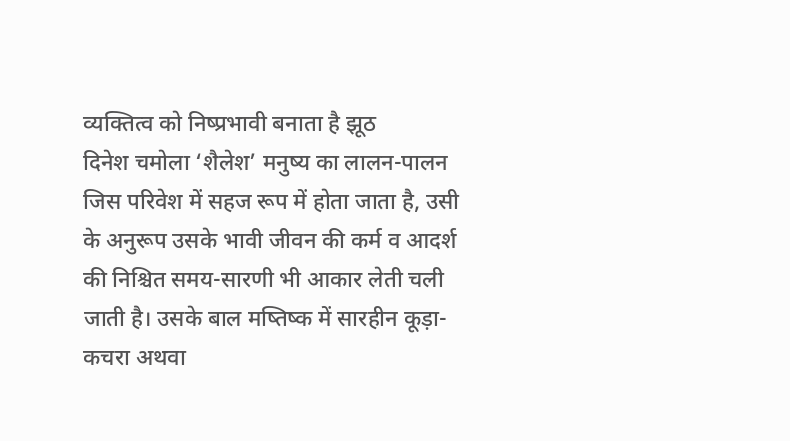व्यक्तित्व को निष्प्रभावी बनाता है झूठ
दिनेश चमोला ‘शैलेश’ मनुष्य का लालन-पालन जिस परिवेश में सहज रूप में होता जाता है, उसी के अनुरूप उसके भावी जीवन की कर्म व आदर्श की निश्चित समय-सारणी भी आकार लेती चली जाती है। उसके बाल मष्तिष्क में सारहीन कूड़ा-कचरा अथवा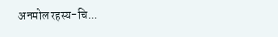अनमोल रहस्य-चि...